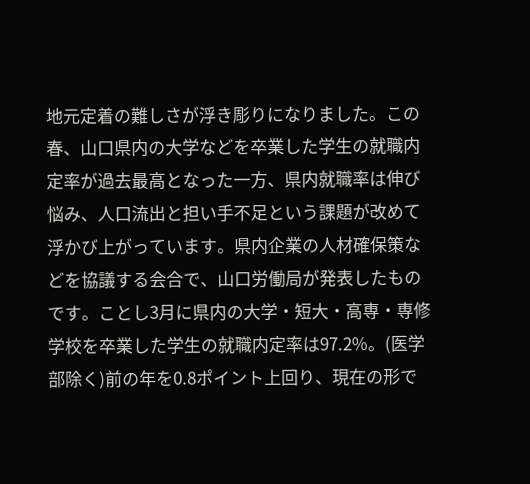地元定着の難しさが浮き彫りになりました。この春、山口県内の大学などを卒業した学生の就職内定率が過去最高となった一方、県内就職率は伸び悩み、人口流出と担い手不足という課題が改めて浮かび上がっています。県内企業の人材確保策などを協議する会合で、山口労働局が発表したものです。ことし3月に県内の大学・短大・高専・専修学校を卒業した学生の就職内定率は97.2%。(医学部除く)前の年を0.8ポイント上回り、現在の形で